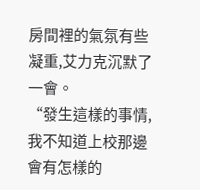房間裡的氣氛有些凝重,艾力克沉默了一會。
“發生這樣的事情,我不知道上校那邊會有怎樣的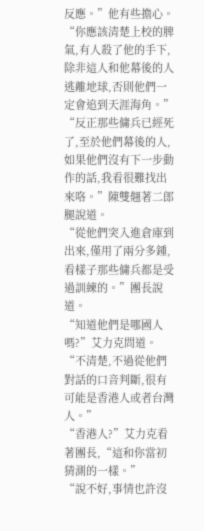反應。”他有些擔心。“你應該清楚上校的脾氣,有人殺了他的手下,除非這人和他幕後的人逃離地球,否則他們一定會追到天涯海角。”
“反正那些傭兵已經死了,至於他們幕後的人,如果他們沒有下一步動作的話,我看很難找出來咯。”陳雙翹著二郎腿說道。
“從他們突入進倉庫到出來,僅用了兩分多鍾,看樣子那些傭兵都是受過訓練的。”團長說道。
“知道他們是哪國人嗎?”艾力克問道。
“不清楚,不過從他們對話的口音判斷,很有可能是香港人或者台灣人。”
“香港人?”艾力克看著團長,“這和你當初猜測的一樣。”
“說不好,事情也許沒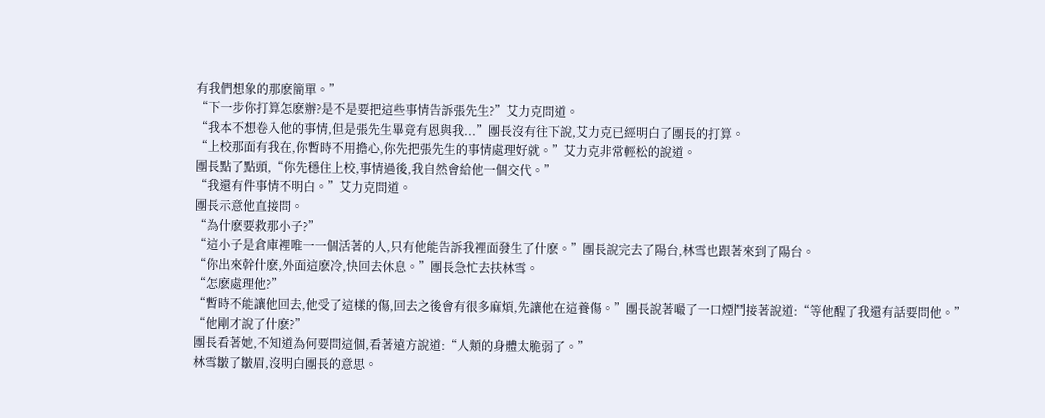有我們想象的那麽簡單。”
“下一步你打算怎麽辦?是不是要把這些事情告訴張先生?”艾力克問道。
“我本不想卷入他的事情,但是張先生畢竟有恩與我...”團長沒有往下說,艾力克已經明白了團長的打算。
“上校那面有我在,你暫時不用擔心,你先把張先生的事情處理好就。”艾力克非常輕松的說道。
團長點了點頭,“你先穩住上校,事情過後,我自然會給他一個交代。”
“我還有件事情不明白。”艾力克問道。
團長示意他直接問。
“為什麽要救那小子?”
“這小子是倉庫裡唯一一個活著的人,只有他能告訴我裡面發生了什麽。”團長說完去了陽台,林雪也跟著來到了陽台。
“你出來幹什麽,外面這麽冷,快回去休息。”團長急忙去扶林雪。
“怎麽處理他?”
“暫時不能讓他回去,他受了這樣的傷,回去之後會有很多麻煩,先讓他在這養傷。”團長說著嘬了一口煙鬥接著說道:“等他醒了我還有話要問他。”
“他剛才說了什麽?”
團長看著她,不知道為何要問這個,看著遠方說道:“人類的身體太脆弱了。”
林雪皺了皺眉,沒明白團長的意思。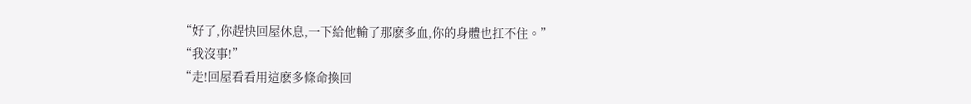“好了,你趕快回屋休息,一下給他輸了那麽多血,你的身體也扛不住。”
“我沒事!”
“走!回屋看看用這麽多條命換回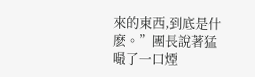來的東西,到底是什麽。”團長說著猛嘬了一口煙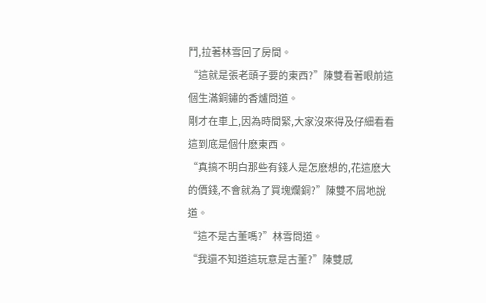鬥,拉著林雪回了房間。
“這就是張老頭子要的東西?”陳雙看著眼前這個生滿銅鏽的香爐問道。
剛才在車上,因為時間緊,大家沒來得及仔細看看這到底是個什麽東西。
“真搞不明白那些有錢人是怎麽想的,花這麽大的價錢,不會就為了買塊爛銅?”陳雙不屑地說道。
“這不是古董嗎?”林雪問道。
“我還不知道這玩意是古董?”陳雙感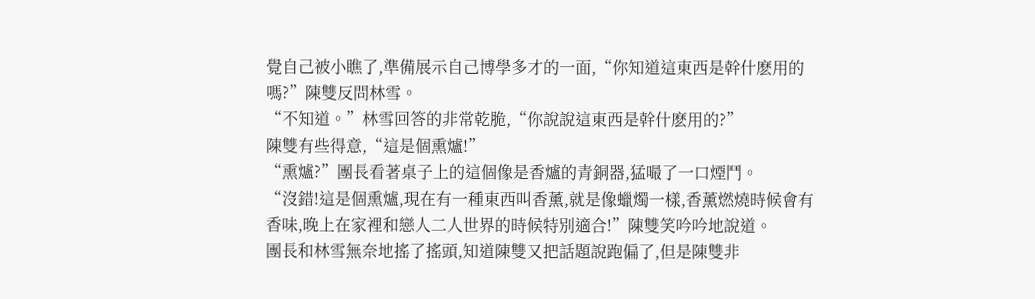覺自己被小瞧了,準備展示自己博學多才的一面,“你知道這東西是幹什麽用的嗎?”陳雙反問林雪。
“不知道。”林雪回答的非常乾脆,“你說說這東西是幹什麽用的?”
陳雙有些得意,“這是個熏爐!”
“熏爐?”團長看著桌子上的這個像是香爐的青銅器,猛嘬了一口煙鬥。
“沒錯!這是個熏爐,現在有一種東西叫香薰,就是像蠟燭一樣,香薰燃燒時候會有香味,晚上在家裡和戀人二人世界的時候特別適合!”陳雙笑吟吟地說道。
團長和林雪無奈地搖了搖頭,知道陳雙又把話題說跑偏了,但是陳雙非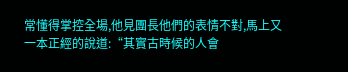常懂得掌控全場,他見團長他們的表情不對,馬上又一本正經的說道:“其實古時候的人會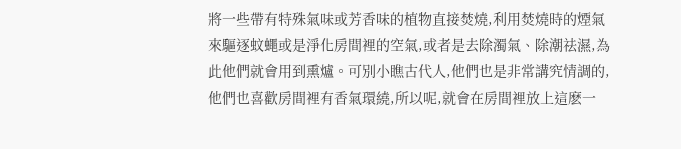將一些帶有特殊氣味或芳香味的植物直接焚燒,利用焚燒時的煙氣來驅逐蚊蠅或是淨化房間裡的空氣,或者是去除濁氣、除潮祛濕,為此他們就會用到熏爐。可別小瞧古代人,他們也是非常講究情調的,他們也喜歡房間裡有香氣環繞,所以呢,就會在房間裡放上這麽一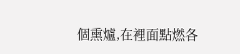個熏爐,在裡面點燃各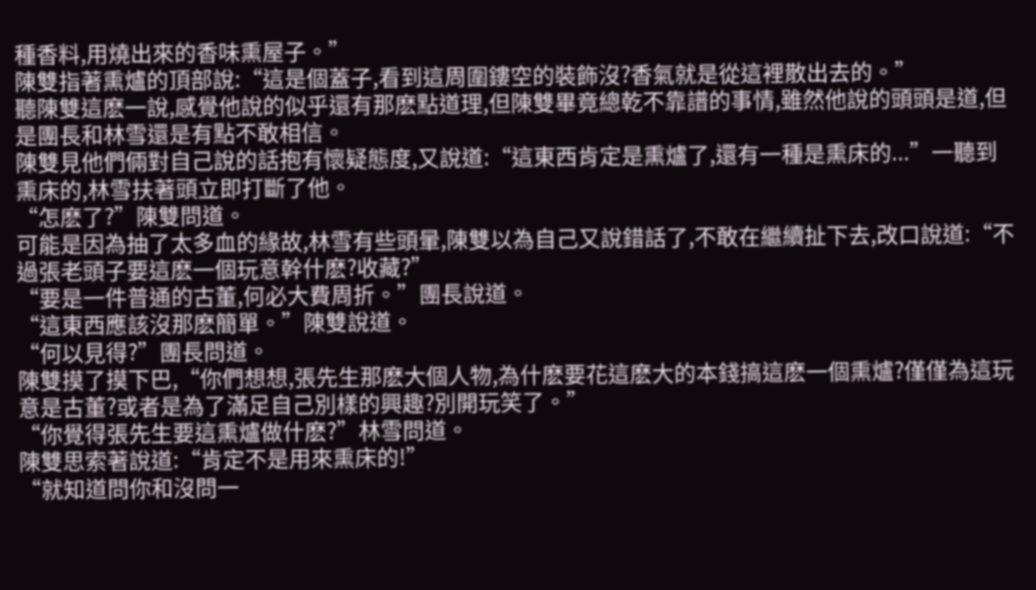種香料,用燒出來的香味熏屋子。”
陳雙指著熏爐的頂部說:“這是個蓋子,看到這周圍鏤空的裝飾沒?香氣就是從這裡散出去的。”
聽陳雙這麽一說,感覺他說的似乎還有那麽點道理,但陳雙畢竟總乾不靠譜的事情,雖然他說的頭頭是道,但是團長和林雪還是有點不敢相信。
陳雙見他們倆對自己說的話抱有懷疑態度,又說道:“這東西肯定是熏爐了,還有一種是熏床的...”一聽到熏床的,林雪扶著頭立即打斷了他。
“怎麽了?”陳雙問道。
可能是因為抽了太多血的緣故,林雪有些頭暈,陳雙以為自己又說錯話了,不敢在繼續扯下去,改口說道:“不過張老頭子要這麽一個玩意幹什麽?收藏?”
“要是一件普通的古董,何必大費周折。”團長說道。
“這東西應該沒那麽簡單。”陳雙說道。
“何以見得?”團長問道。
陳雙摸了摸下巴,“你們想想,張先生那麽大個人物,為什麽要花這麽大的本錢搞這麽一個熏爐?僅僅為這玩意是古董?或者是為了滿足自己別樣的興趣?別開玩笑了。”
“你覺得張先生要這熏爐做什麽?”林雪問道。
陳雙思索著說道:“肯定不是用來熏床的!”
“就知道問你和沒問一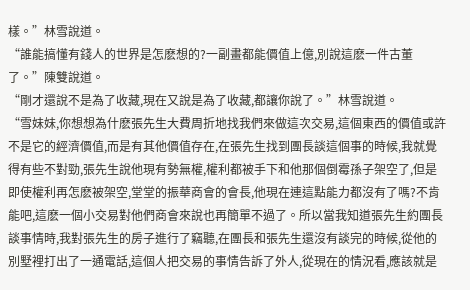樣。”林雪說道。
“誰能搞懂有錢人的世界是怎麽想的?一副畫都能價值上億,別說這麽一件古董了。”陳雙說道。
“剛才還說不是為了收藏,現在又說是為了收藏,都讓你說了。”林雪說道。
“雪妹妹,你想想為什麽張先生大費周折地找我們來做這次交易,這個東西的價值或許不是它的經濟價值,而是有其他價值存在,在張先生找到團長談這個事的時候,我就覺得有些不對勁,張先生說他現有勢無權,權利都被手下和他那個倒霉孫子架空了,但是即使權利再怎麽被架空,堂堂的振華商會的會長,他現在連這點能力都沒有了嗎?不肯能吧,這麽一個小交易對他們商會來說也再簡單不過了。所以當我知道張先生約團長談事情時,我對張先生的房子進行了竊聽,在團長和張先生還沒有談完的時候,從他的別墅裡打出了一通電話,這個人把交易的事情告訴了外人,從現在的情況看,應該就是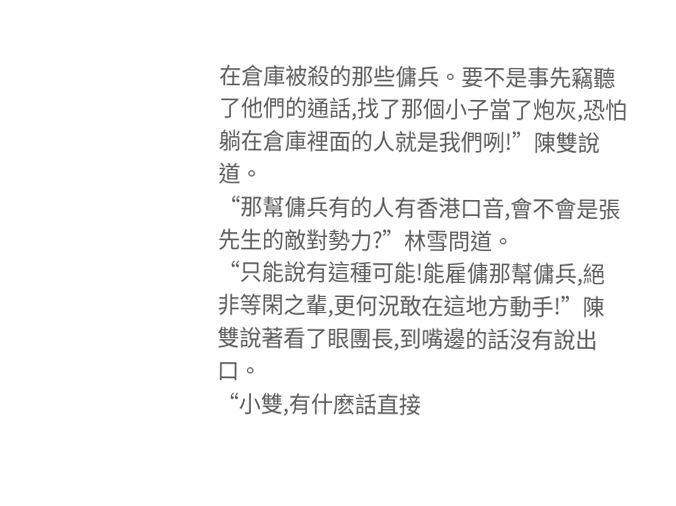在倉庫被殺的那些傭兵。要不是事先竊聽了他們的通話,找了那個小子當了炮灰,恐怕躺在倉庫裡面的人就是我們咧!”陳雙說道。
“那幫傭兵有的人有香港口音,會不會是張先生的敵對勢力?”林雪問道。
“只能說有這種可能!能雇傭那幫傭兵,絕非等閑之輩,更何況敢在這地方動手!”陳雙說著看了眼團長,到嘴邊的話沒有說出口。
“小雙,有什麽話直接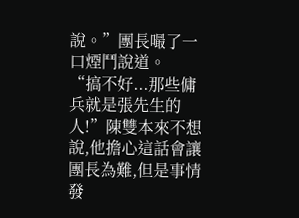說。”團長嘬了一口煙鬥說道。
“搞不好...那些傭兵就是張先生的人!”陳雙本來不想說,他擔心這話會讓團長為難,但是事情發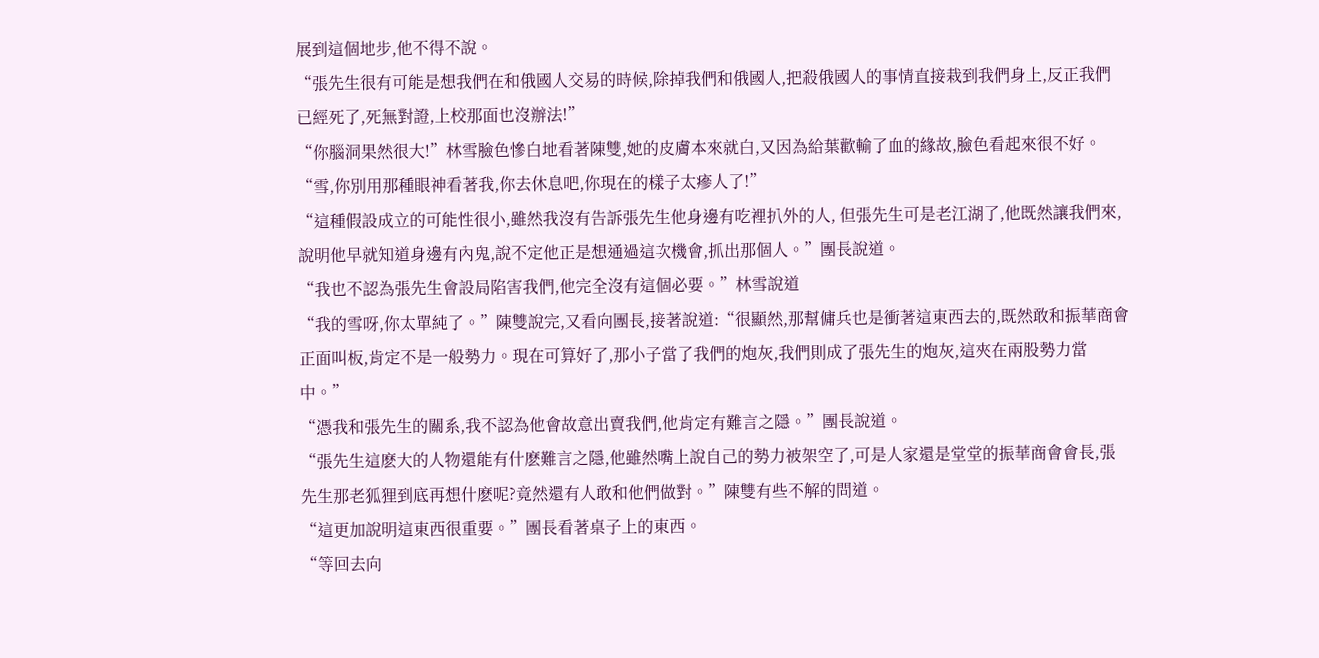展到這個地步,他不得不說。
“張先生很有可能是想我們在和俄國人交易的時候,除掉我們和俄國人,把殺俄國人的事情直接栽到我們身上,反正我們已經死了,死無對證,上校那面也沒辦法!”
“你腦洞果然很大!”林雪臉色慘白地看著陳雙,她的皮膚本來就白,又因為給葉歡輸了血的緣故,臉色看起來很不好。
“雪,你別用那種眼神看著我,你去休息吧,你現在的樣子太瘮人了!”
“這種假設成立的可能性很小,雖然我沒有告訴張先生他身邊有吃裡扒外的人, 但張先生可是老江湖了,他既然讓我們來,說明他早就知道身邊有內鬼,說不定他正是想通過這次機會,抓出那個人。”團長說道。
“我也不認為張先生會設局陷害我們,他完全沒有這個必要。”林雪說道
“我的雪呀,你太單純了。”陳雙說完,又看向團長,接著說道:“很顯然,那幫傭兵也是衝著這東西去的,既然敢和振華商會正面叫板,肯定不是一般勢力。現在可算好了,那小子當了我們的炮灰,我們則成了張先生的炮灰,這夾在兩股勢力當中。”
“憑我和張先生的關系,我不認為他會故意出賣我們,他肯定有難言之隱。”團長說道。
“張先生這麽大的人物還能有什麽難言之隱,他雖然嘴上說自己的勢力被架空了,可是人家還是堂堂的振華商會會長,張先生那老狐狸到底再想什麽呢?竟然還有人敢和他們做對。”陳雙有些不解的問道。
“這更加說明這東西很重要。”團長看著桌子上的東西。
“等回去向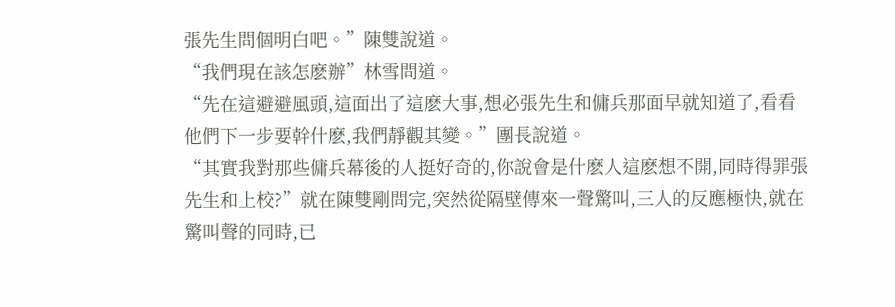張先生問個明白吧。”陳雙說道。
“我們現在該怎麽辦”林雪問道。
“先在這避避風頭,這面出了這麽大事,想必張先生和傭兵那面早就知道了,看看他們下一步要幹什麽,我們靜觀其變。”團長說道。
“其實我對那些傭兵幕後的人挺好奇的,你說會是什麽人這麽想不開,同時得罪張先生和上校?”就在陳雙剛問完,突然從隔壁傳來一聲驚叫,三人的反應極快,就在驚叫聲的同時,已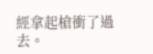經拿起槍衝了過去。